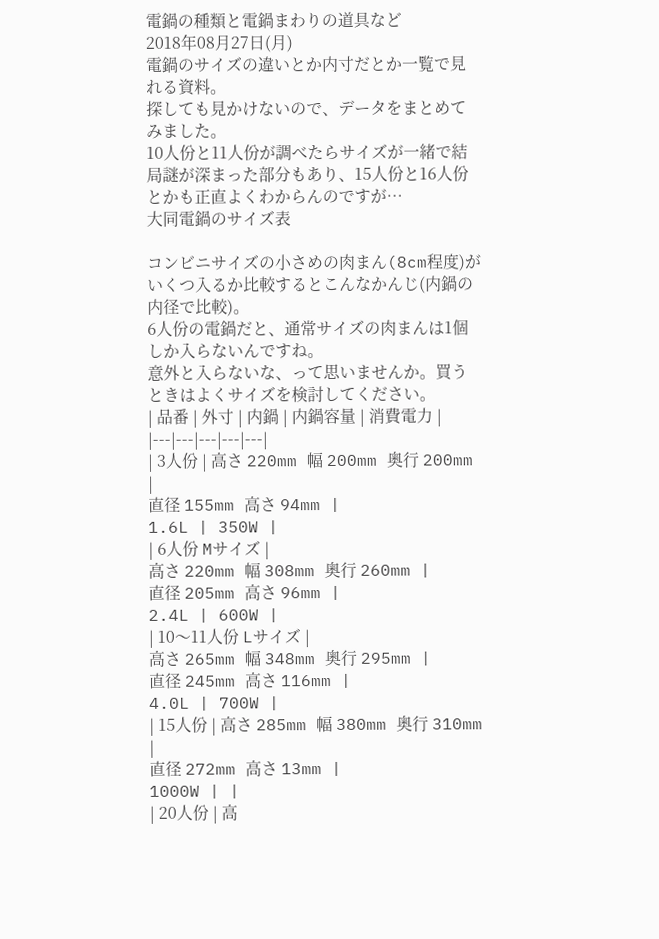電鍋の種類と電鍋まわりの道具など
2018年08月27日(月)
電鍋のサイズの違いとか内寸だとか一覧で見れる資料。
探しても見かけないので、データをまとめてみました。
10人份と11人份が調べたらサイズが一緒で結局謎が深まった部分もあり、15人份と16人份とかも正直よくわからんのですが…
大同電鍋のサイズ表

コンビニサイズの小さめの肉まん(8cm程度)がいくつ入るか比較するとこんなかんじ(内鍋の内径で比較)。
6人份の電鍋だと、通常サイズの肉まんは1個しか入らないんですね。
意外と入らないな、って思いませんか。買うときはよくサイズを検討してください。
| 品番 | 外寸 | 内鍋 | 内鍋容量 | 消費電力 |
|---|---|---|---|---|
| 3人份 | 高さ 220mm 幅 200mm 奥行 200mm |
直径 155mm 高さ 94mm |
1.6L | 350W |
| 6人份 Mサイズ |
高さ 220mm 幅 308mm 奥行 260mm |
直径 205mm 高さ 96mm |
2.4L | 600W |
| 10〜11人份 Lサイズ |
高さ 265mm 幅 348mm 奥行 295mm |
直径 245mm 高さ 116mm |
4.0L | 700W |
| 15人份 | 高さ 285mm 幅 380mm 奥行 310mm |
直径 272mm 高さ 13mm |
1000W | |
| 20人份 | 高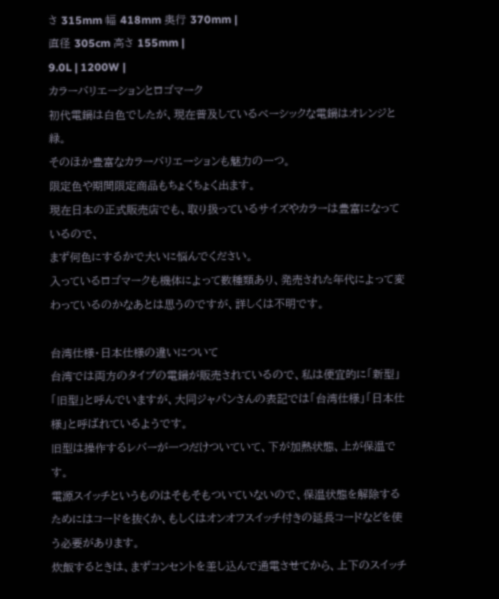さ 315mm 幅 418mm 奥行 370mm |
直径 305cm 高さ 155mm |
9.0L | 1200W |
カラーバリエーションとロゴマーク
初代電鍋は白色でしたが、現在普及しているベーシックな電鍋はオレンジと緑。
そのほか豊富なカラーバリエーションも魅力の一つ。
限定色や期間限定商品もちょくちょく出ます。
現在日本の正式販売店でも、取り扱っているサイズやカラーは豊富になっているので、
まず何色にするかで大いに悩んでください。
入っているロゴマークも機体によって数種類あり、発売された年代によって変わっているのかなあとは思うのですが、詳しくは不明です。

台湾仕様・日本仕様の違いについて
台湾では両方のタイプの電鍋が販売されているので、私は便宜的に「新型」「旧型」と呼んでいますが、大同ジャパンさんの表記では「台湾仕様」「日本仕様」と呼ばれているようです。
旧型は操作するレバーが一つだけついていて、下が加熱状態、上が保温です。
電源スイッチというものはそもそもついていないので、保温状態を解除するためにはコードを抜くか、もしくはオンオフスイッチ付きの延長コードなどを使う必要があります。
炊飯するときは、まずコンセントを差し込んで通電させてから、上下のスイッチ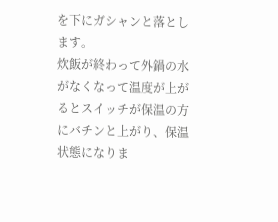を下にガシャンと落とします。
炊飯が終わって外鍋の水がなくなって温度が上がるとスイッチが保温の方にバチンと上がり、保温状態になりま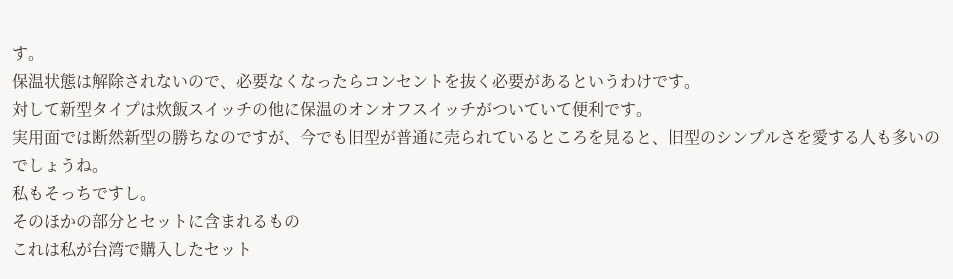す。
保温状態は解除されないので、必要なくなったらコンセントを抜く必要があるというわけです。
対して新型タイプは炊飯スイッチの他に保温のオンオフスイッチがついていて便利です。
実用面では断然新型の勝ちなのですが、今でも旧型が普通に売られているところを見ると、旧型のシンプルさを愛する人も多いのでしょうね。
私もそっちですし。
そのほかの部分とセットに含まれるもの
これは私が台湾で購入したセット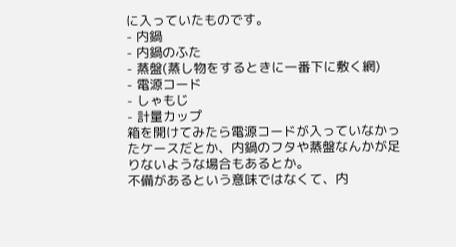に入っていたものです。
- 内鍋
- 内鍋のふた
- 蒸盤(蒸し物をするときに一番下に敷く網)
- 電源コード
- しゃもじ
- 計量カップ
箱を開けてみたら電源コードが入っていなかったケースだとか、内鍋のフタや蒸盤なんかが足りないような場合もあるとか。
不備があるという意味ではなくて、内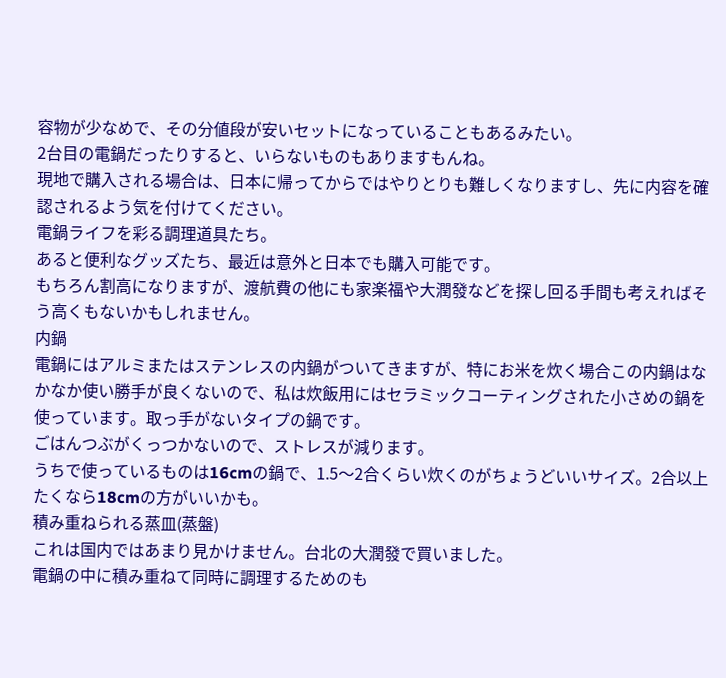容物が少なめで、その分値段が安いセットになっていることもあるみたい。
2台目の電鍋だったりすると、いらないものもありますもんね。
現地で購入される場合は、日本に帰ってからではやりとりも難しくなりますし、先に内容を確認されるよう気を付けてください。
電鍋ライフを彩る調理道具たち。
あると便利なグッズたち、最近は意外と日本でも購入可能です。
もちろん割高になりますが、渡航費の他にも家楽福や大潤發などを探し回る手間も考えればそう高くもないかもしれません。
内鍋
電鍋にはアルミまたはステンレスの内鍋がついてきますが、特にお米を炊く場合この内鍋はなかなか使い勝手が良くないので、私は炊飯用にはセラミックコーティングされた小さめの鍋を使っています。取っ手がないタイプの鍋です。
ごはんつぶがくっつかないので、ストレスが減ります。
うちで使っているものは16cmの鍋で、1.5〜2合くらい炊くのがちょうどいいサイズ。2合以上たくなら18cmの方がいいかも。
積み重ねられる蒸皿(蒸盤)
これは国内ではあまり見かけません。台北の大潤發で買いました。
電鍋の中に積み重ねて同時に調理するためのも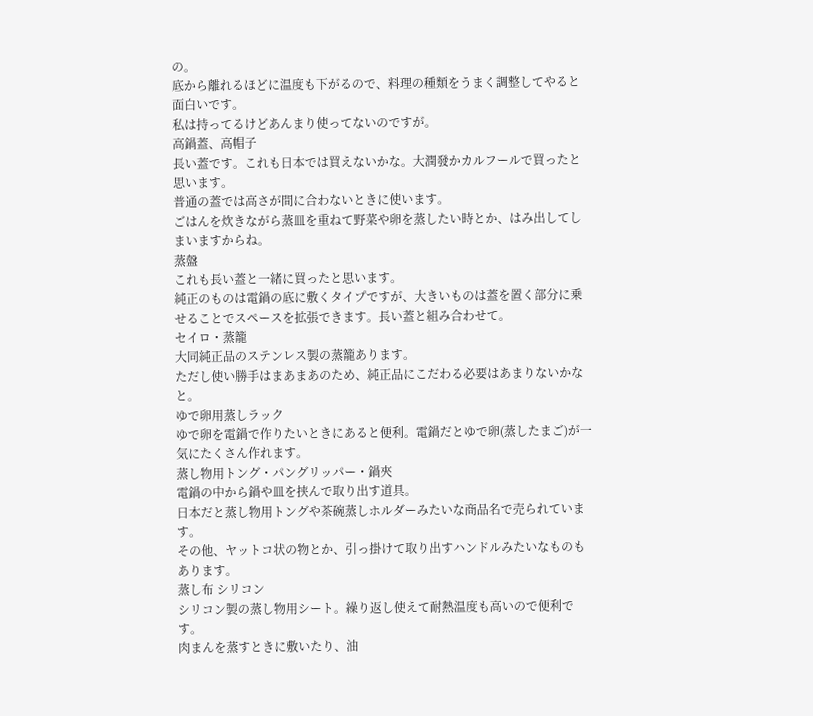の。
底から離れるほどに温度も下がるので、料理の種類をうまく調整してやると面白いです。
私は持ってるけどあんまり使ってないのですが。
高鍋蓋、高帽子
長い蓋です。これも日本では買えないかな。大潤發かカルフールで買ったと思います。
普通の蓋では高さが間に合わないときに使います。
ごはんを炊きながら蒸皿を重ねて野菜や卵を蒸したい時とか、はみ出してしまいますからね。
蒸盤
これも長い蓋と一緒に買ったと思います。
純正のものは電鍋の底に敷くタイプですが、大きいものは蓋を置く部分に乗せることでスペースを拡張できます。長い蓋と組み合わせて。
セイロ・蒸籠
大同純正品のステンレス製の蒸籠あります。
ただし使い勝手はまあまあのため、純正品にこだわる必要はあまりないかなと。
ゆで卵用蒸しラック
ゆで卵を電鍋で作りたいときにあると便利。電鍋だとゆで卵(蒸したまご)が一気にたくさん作れます。
蒸し物用トング・パングリッパー・鍋夾
電鍋の中から鍋や皿を挟んで取り出す道具。
日本だと蒸し物用トングや茶碗蒸しホルダーみたいな商品名で売られています。
その他、ヤットコ状の物とか、引っ掛けて取り出すハンドルみたいなものもあります。
蒸し布 シリコン
シリコン製の蒸し物用シート。繰り返し使えて耐熱温度も高いので便利です。
肉まんを蒸すときに敷いたり、油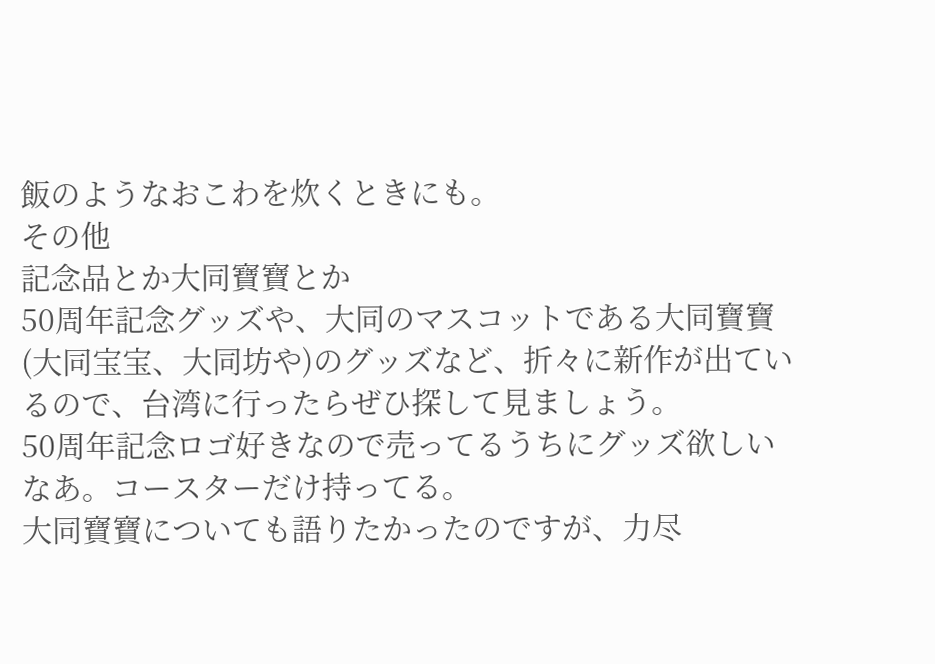飯のようなおこわを炊くときにも。
その他
記念品とか大同寶寶とか
50周年記念グッズや、大同のマスコットである大同寶寶(大同宝宝、大同坊や)のグッズなど、折々に新作が出ているので、台湾に行ったらぜひ探して見ましょう。
50周年記念ロゴ好きなので売ってるうちにグッズ欲しいなあ。コースターだけ持ってる。
大同寶寶についても語りたかったのですが、力尽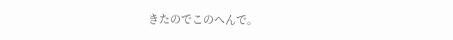きたのでこのへんで。